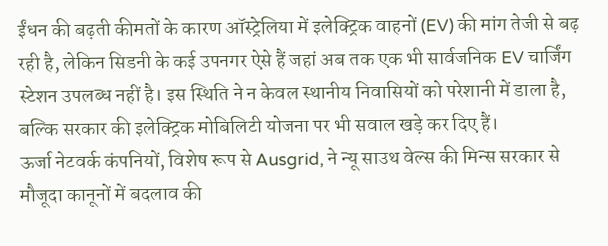ईंधन की बढ़ती कीमतों के कारण ऑस्ट्रेलिया में इलेक्ट्रिक वाहनों (EV) की मांग तेजी से बढ़ रही है, लेकिन सिडनी के कई उपनगर ऐसे हैं जहां अब तक एक भी सार्वजनिक EV चार्जिंग स्टेशन उपलब्ध नहीं है। इस स्थिति ने न केवल स्थानीय निवासियों को परेशानी में डाला है, बल्कि सरकार की इलेक्ट्रिक मोबिलिटी योजना पर भी सवाल खड़े कर दिए हैं।
ऊर्जा नेटवर्क कंपनियों, विशेष रूप से Ausgrid, ने न्यू साउथ वेल्स की मिन्स सरकार से मौजूदा कानूनों में बदलाव की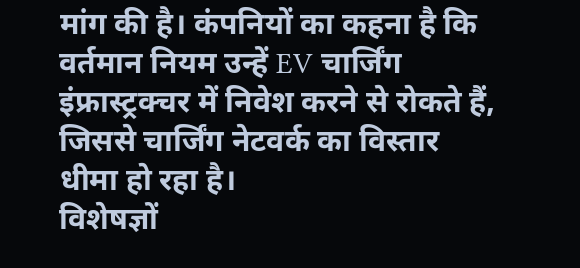मांग की है। कंपनियों का कहना है कि वर्तमान नियम उन्हें EV चार्जिंग इंफ्रास्ट्रक्चर में निवेश करने से रोकते हैं, जिससे चार्जिंग नेटवर्क का विस्तार धीमा हो रहा है।
विशेषज्ञों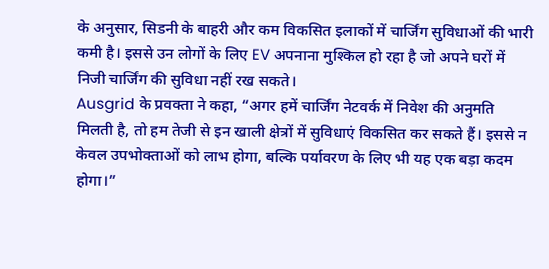के अनुसार, सिडनी के बाहरी और कम विकसित इलाकों में चार्जिंग सुविधाओं की भारी कमी है। इससे उन लोगों के लिए EV अपनाना मुश्किल हो रहा है जो अपने घरों में निजी चार्जिंग की सुविधा नहीं रख सकते।
Ausgrid के प्रवक्ता ने कहा, “अगर हमें चार्जिंग नेटवर्क में निवेश की अनुमति मिलती है, तो हम तेजी से इन खाली क्षेत्रों में सुविधाएं विकसित कर सकते हैं। इससे न केवल उपभोक्ताओं को लाभ होगा, बल्कि पर्यावरण के लिए भी यह एक बड़ा कदम होगा।”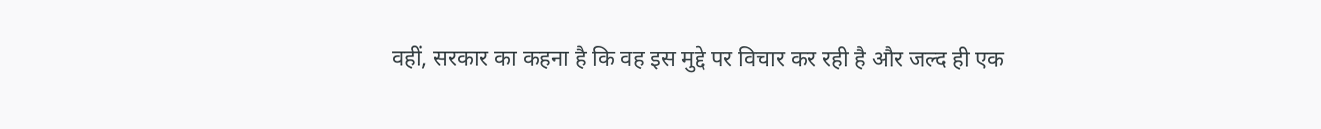वहीं, सरकार का कहना है कि वह इस मुद्दे पर विचार कर रही है और जल्द ही एक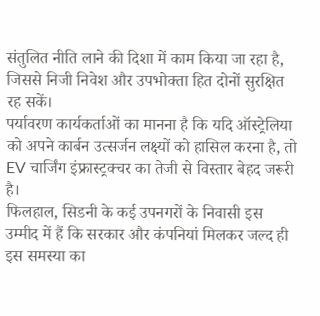संतुलित नीति लाने की दिशा में काम किया जा रहा है, जिससे निजी निवेश और उपभोक्ता हित दोनों सुरक्षित रह सकें।
पर्यावरण कार्यकर्ताओं का मानना है कि यदि ऑस्ट्रेलिया को अपने कार्बन उत्सर्जन लक्ष्यों को हासिल करना है, तो EV चार्जिंग इंफ्रास्ट्रक्चर का तेजी से विस्तार बेहद जरूरी है।
फिलहाल, सिडनी के कई उपनगरों के निवासी इस उम्मीद में हैं कि सरकार और कंपनियां मिलकर जल्द ही इस समस्या का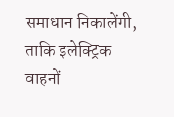समाधान निकालेंगी, ताकि इलेक्ट्रिक वाहनों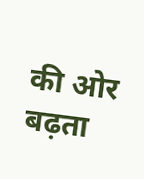की ओर बढ़ता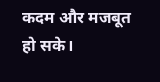कदम और मजबूत हो सके।